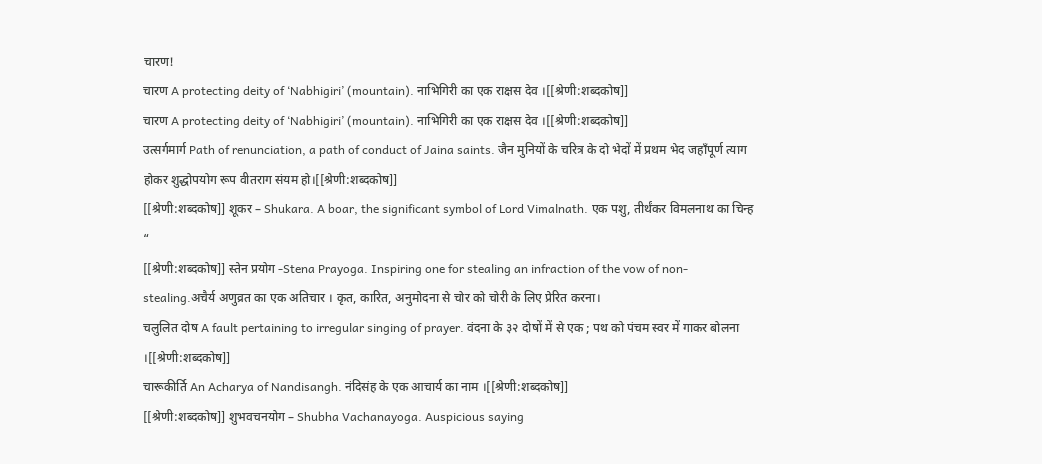चारण!
चारण A protecting deity of ‘Nabhigiri’ (mountain). नाभिगिरी का एक राक्षस देव ।[[श्रेणी:शब्दकोष]]
चारण A protecting deity of ‘Nabhigiri’ (mountain). नाभिगिरी का एक राक्षस देव ।[[श्रेणी:शब्दकोष]]
उत्सर्गमार्ग Path of renunciation, a path of conduct of Jaina saints. जैन मुनियों के चरित्र के दो भेदों में प्रथम भेद जहाँपूर्ण त्याग होकर शुद्धोपयोग रूप वीतराग संयम हो।[[श्रेणी:शब्दकोष]]
[[श्रेणी:शब्दकोष]] शूकर – Shukara. A boar, the significant symbol of Lord Vimalnath. एक पशु, तीर्थंकर विमलनाथ का चिन्ह “
[[श्रेणी:शब्दकोष]] स्तेन प्रयोग -Stena Prayoga. Inspiring one for stealing an infraction of the vow of non-stealing.अचैर्य अणुव्रत का एक अतिचार । कृत, कारित, अनुमोदना से चोर को चोरी के लिए प्रेरित करना।
चलुलित दोष A fault pertaining to irregular singing of prayer. वंदना के ३२ दोषों में से एक ; पथ को पंचम स्वर में गाकर बोलना ।[[श्रेणी:शब्दकोष]]
चारूकीर्ति An Acharya of Nandisangh. नंदिसंह के एक आचार्य का नाम ।[[श्रेणी:शब्दकोष]]
[[श्रेणी:शब्दकोष]] शुभवचनयोग – Shubha Vachanayoga. Auspicious saying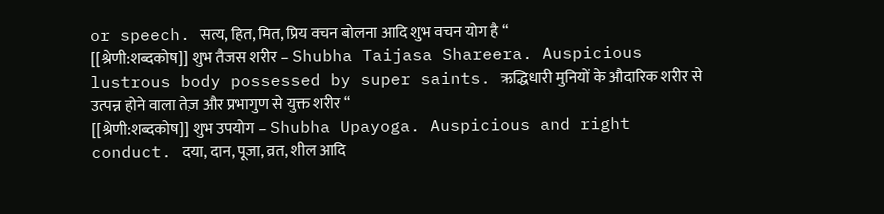or speech. सत्य, हित, मित, प्रिय वचन बोलना आदि शुभ वचन योग है “
[[श्रेणी:शब्दकोष]] शुभ तैजस शरीर – Shubha Taijasa Shareera. Auspicious lustrous body possessed by super saints. ऋद्धिधारी मुनियों के औदारिक शरीर से उत्पन्न होने वाला तेज़ और प्रभागुण से युक्त शरीर “
[[श्रेणी:शब्दकोष]] शुभ उपयोग – Shubha Upayoga. Auspicious and right conduct. दया, दान, पूजा, व्रत, शील आदि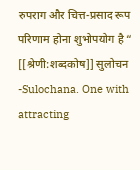रुपराग और चित्त-प्रसाद रूप परिणाम होना शुभोपयोग है “
[[श्रेणी:शब्दकोष]] सुलोचन -Sulochana. One with attracting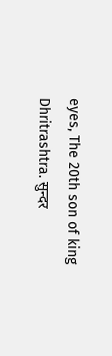eyes, The 20th son of king Dhritrashtra. सुन्दर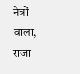नेत्रों वाला, राजा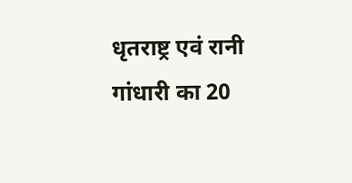धृतराष्ट्र एवं रानी गांधारी का 20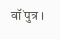वॉं पुत्र ।